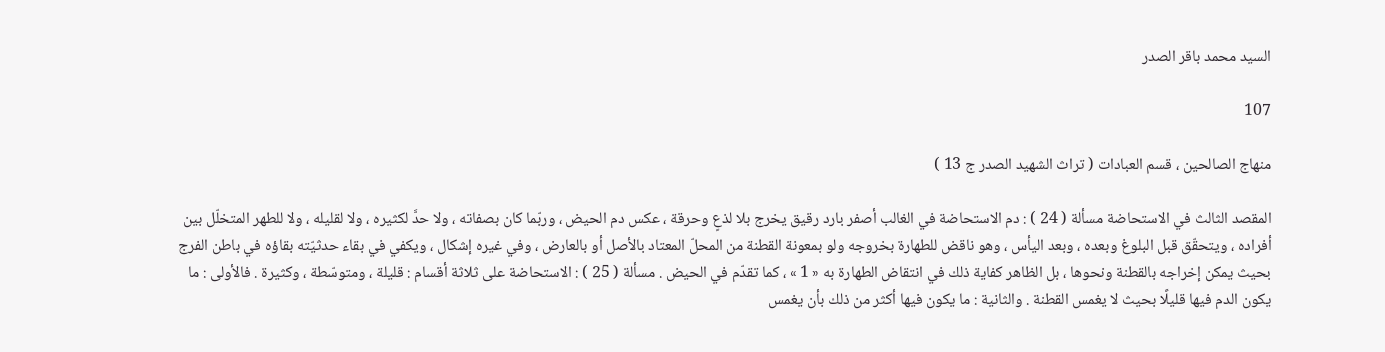السيد محمد باقر الصدر

107

منهاج الصالحين ، قسم العبادات ( تراث الشهيد الصدر ج 13 )

المقصد الثالث في الاستحاضة مسألة ( 24 ) : دم الاستحاضة في الغالب أصفر بارد رقيق يخرج بلا لذعٍ وحرقة ، عكس دم الحيض ، وربّما كان بصفاته ، ولا حدَّ لكثيره ، ولا لقليله ، ولا للطهر المتخلّل بين أفراده ، ويتحقّق قبل البلوغ وبعده ، وبعد اليأس ، وهو ناقض للطهارة بخروجه ولو بمعونة القطنة من المحلّ المعتاد بالأصل أو بالعارض ، وفي غيره إشكال ، ويكفي في بقاء حدثيّته بقاؤه في باطن الفرج بحيث يمكن إخراجه بالقطنة ونحوها ، بل الظاهر كفاية ذلك في انتقاض الطهارة به « 1 » ، كما تقدّم في الحيض . مسألة ( 25 ) : الاستحاضة على ثلاثة أقسام : قليلة ، ومتوسّطة ، وكثيرة . فالأولى : ما يكون الدم فيها قليلًا بحيث لا يغمس القطنة . والثانية : ما يكون فيها أكثر من ذلك بأن يغمس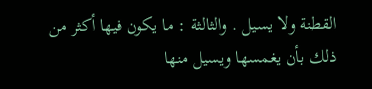القطنة ولا يسيل . والثالثة : ما يكون فيها أكثر من ذلك بأن يغمسها ويسيل منها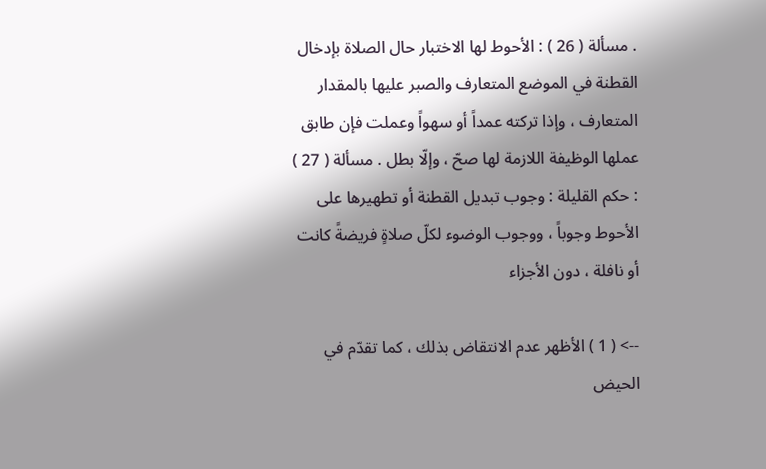. مسألة ( 26 ) : الأحوط لها الاختبار حال الصلاة بإدخال القطنة في الموضع المتعارف والصبر عليها بالمقدار المتعارف ، وإذا تركته عمداً أو سهواً وعملت فإن طابق عملها الوظيفة اللازمة لها صحّ ، وإلّا بطل . مسألة ( 27 ) : حكم القليلة : وجوب تبديل القطنة أو تطهيرها على الأحوط وجوباً ، ووجوب الوضوء لكلّ صلاةٍ فريضةً كانت أو نافلة ، دون الأجزاء

--> ( 1 ) الأظهر عدم الانتقاض بذلك ، كما تقدّم في الحيض